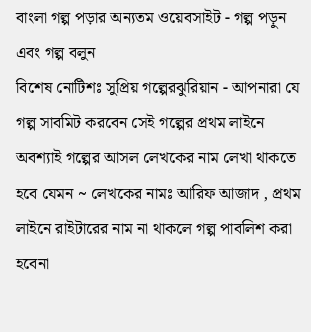বাংলা গল্প পড়ার অন্যতম ওয়েবসাইট - গল্প পড়ুন এবং গল্প বলুন
বিশেষ নোটিশঃ সুপ্রিয় গল্পেরঝুরিয়ান - আপনারা যে গল্প সাবমিট করবেন সেই গল্পের প্রথম লাইনে অবশ্যাই গল্পের আসল লেখকের নাম লেখা থাকতে হবে যেমন ~ লেখকের নামঃ আরিফ আজাদ , প্রথম লাইনে রাইটারের নাম না থাকলে গল্প পাবলিশ করা হবেনা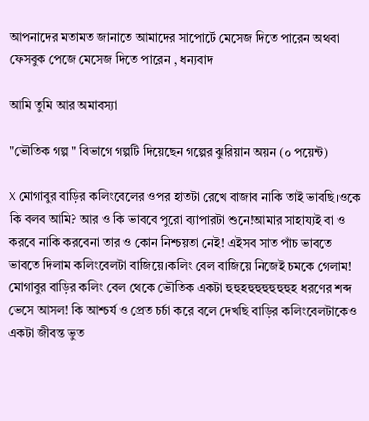আপনাদের মতামত জানাতে আমাদের সাপোর্টে মেসেজ দিতে পারেন অথবা ফেসবুক পেজে মেসেজ দিতে পারেন , ধন্যবাদ

আমি তুমি আর অমাবস্যা

"ভৌতিক গল্প " বিভাগে গল্পটি দিয়েছেন গল্পের ঝুরিয়ান অয়ন (০ পয়েন্ট)

X মোগাবুর বাড়ির কলিংবেলের ওপর হাতটা রেখে বাজাব নাকি তাই ভাবছি।ওকে কি বলব আমি? আর ও কি ভাববে পুরো ব্যাপারটা শুনে!আমার সাহায্যই বা ও করবে নাকি করবেনা তার ও কোন নিশ্চয়তা নেই! এইসব সাত পাঁচ ভাবতে ভাবতে দিলাম কলিংবেলটা বাজিয়ে।কলিং বেল বাজিয়ে নিজেই চমকে গেলাম! মোগাবুর বাড়ির কলিং বেল থেকে ভৌতিক একটা হুহুহহুহুহুহুহুহুহ ধরণের শব্দ ভেসে আসল! কি আশ্চর্য ও প্রেত চর্চা করে বলে দেখছি বাড়ির কলিংবেলটাকেও একটা জীবন্ত ভুত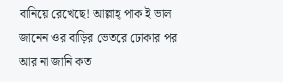বানিয়ে রেখেছে! আল্লাহ্ পাক ই ভাল জানেন ওর বাড়ির ভেতরে ঢোকার পর আর না জানি কত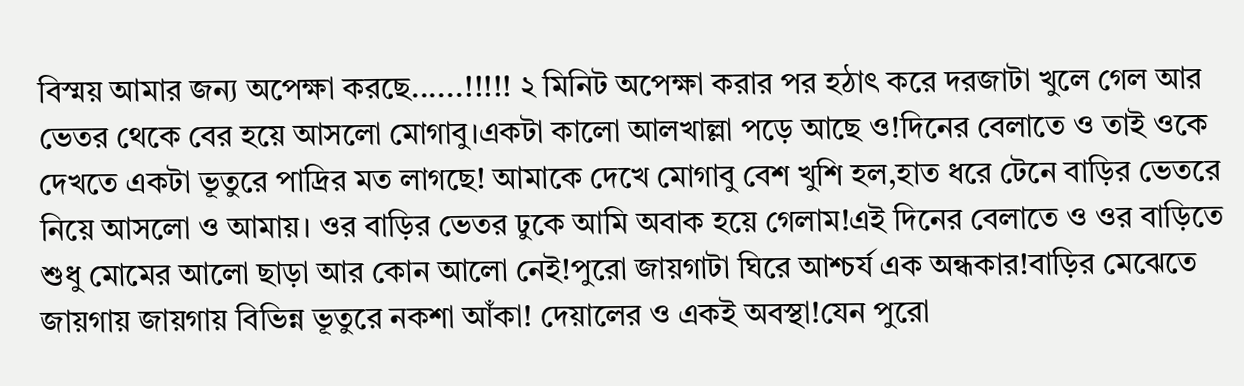বিস্ময় আমার জন্য অপেক্ষা করছে......!!!!! ২ মিনিট অপেক্ষা করার পর হঠাৎ করে দরজাটা খুলে গেল আর ভেতর থেকে বের হয়ে আসলো মোগাবু।একটা কালো আলখাল্লা পড়ে আছে ও!দিনের বেলাতে ও তাই ওকে দেখতে একটা ভূতুরে পাদ্রির মত লাগছে! আমাকে দেখে মোগাবু বেশ খুশি হল,হাত ধরে টেনে বাড়ির ভেতরে নিয়ে আসলো ও আমায়। ওর বাড়ির ভেতর ঢুকে আমি অবাক হয়ে গেলাম!এই দিনের বেলাতে ও ওর বাড়িতে শুধু মোমের আলো ছাড়া আর কোন আলো নেই!পুরো জায়গাটা ঘিরে আশ্চর্য এক অন্ধকার!বাড়ির মেঝেতে জায়গায় জায়গায় বিভিন্ন ভূতুরে নকশা আঁকা! দেয়ালের ও একই অবস্থা!যেন পুরো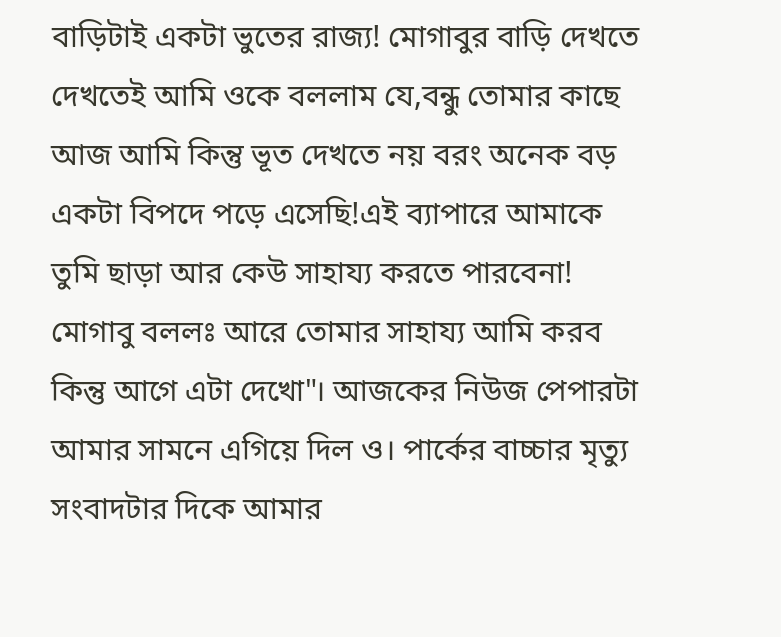বাড়িটাই একটা ভুতের রাজ্য! মোগাবুর বাড়ি দেখতে দেখতেই আমি ওকে বললাম যে,বন্ধু তোমার কাছে আজ আমি কিন্তু ভূত দেখতে নয় বরং অনেক বড় একটা বিপদে পড়ে এসেছি!এই ব্যাপারে আমাকে তুমি ছাড়া আর কেউ সাহায্য করতে পারবেনা! মোগাবু বললঃ আরে তোমার সাহায্য আমি করব কিন্তু আগে এটা দেখো"। আজকের নিউজ পেপারটা আমার সামনে এগিয়ে দিল ও। পার্কের বাচ্চার মৃত্যু সংবাদটার দিকে আমার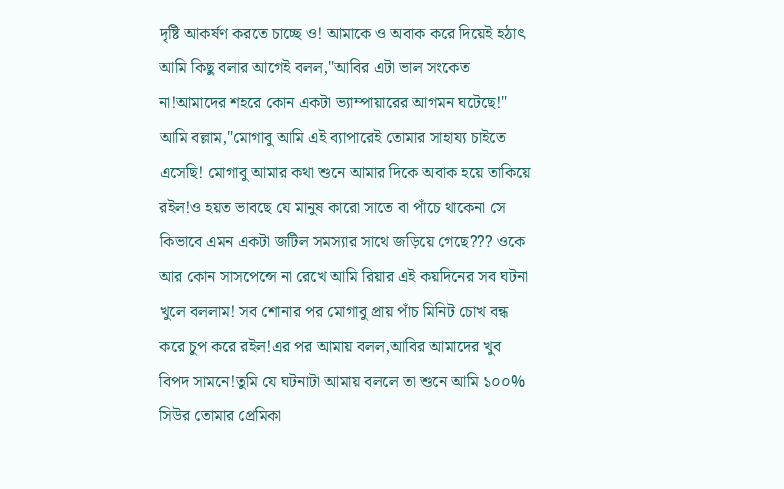দৃষ্টি আকর্ষণ করতে চাচ্ছে ও! আমাকে ও অবাক করে দিয়েই হঠাৎ আমি কিছু বলার আগেই বলল,"আবির এটা ভাল সংকেত না!আমাদের শহরে কোন একটা ভ্যাম্পায়ারের আগমন ঘটেছে!" আমি বল্লাম,"মোগাবু আমি এই ব্যাপারেই তোমার সাহায্য চাইতে এসেছি! মোগাবু আমার কথা শুনে আমার দিকে অবাক হয়ে তাকিয়ে রইল!ও হয়ত ভাবছে যে মানুষ কারো সাতে বা পাঁচে থাকেনা সে কিভাবে এমন একটা জটিল সমস্যার সাথে জড়িয়ে গেছে??? ওকে আর কোন সাসপেন্সে না রেখে আমি রিয়ার এই কয়দিনের সব ঘটনা খুলে বললাম! সব শোনার পর মোগাবু প্রায় পাঁচ মিনিট চোখ বন্ধ করে চুপ করে রইল!এর পর আমায় বলল,আবির আমাদের খুব বিপদ সামনে!তুমি যে ঘটনাটা আমায় বললে তা শুনে আমি ১০০% সিউর তোমার প্রেমিকা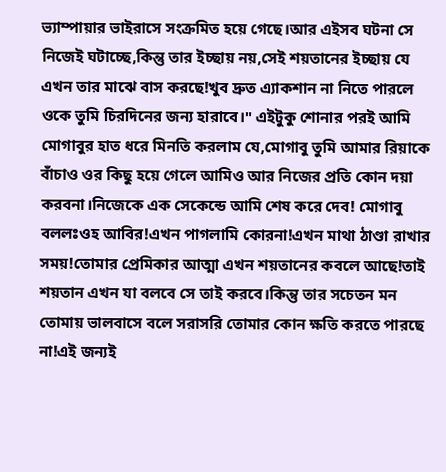ভ্যাম্পায়ার ভাইরাসে সংক্রমিত হয়ে গেছে।আর এইসব ঘটনা সে নিজেই ঘটাচ্ছে,কিন্তু তার ইচ্ছায় নয়,সেই শয়তানের ইচ্ছায় যে এখন তার মাঝে বাস করছে!খুব দ্রুত এ্যাকশান না নিতে পারলে ওকে তুমি চিরদিনের জন্য হারাবে।" এইটুকু শোনার পরই আমি মোগাবুর হাত ধরে মিনতি করলাম যে,মোগাবু তুমি আমার রিয়াকে বাঁচাও ওর কিছু হয়ে গেলে আমিও আর নিজের প্রতি কোন দয়া করবনা।নিজেকে এক সেকেন্ডে আমি শেষ করে দেব! মোগাবু বললঃওহ আবির!এখন পাগলামি কোরনা!এখন মাথা ঠাণ্ডা রাখার সময়!তোমার প্রেমিকার আত্মা এখন শয়তানের কবলে আছে!তাই শয়তান এখন যা বলবে সে তাই করবে।কিন্তু তার সচেতন মন তোমায় ভালবাসে বলে সরাসরি তোমার কোন ক্ষতি করতে পারছে না!এই জন্যই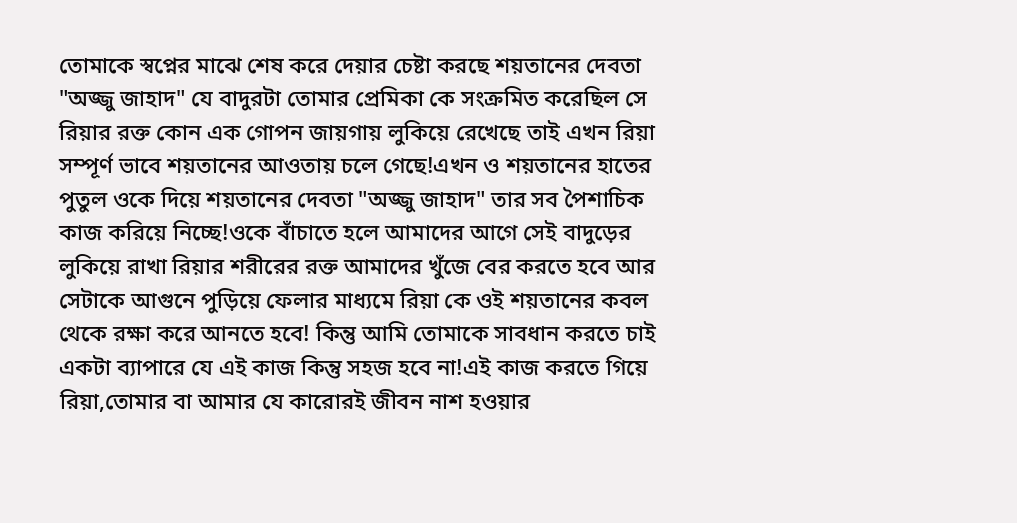তোমাকে স্বপ্নের মাঝে শেষ করে দেয়ার চেষ্টা করছে শয়তানের দেবতা "অজ্জু জাহাদ" যে বাদুরটা তোমার প্রেমিকা কে সংক্রমিত করেছিল সে রিয়ার রক্ত কোন এক গোপন জায়গায় লুকিয়ে রেখেছে তাই এখন রিয়া সম্পূর্ণ ভাবে শয়তানের আওতায় চলে গেছে!এখন ও শয়তানের হাতের পুতুল ওকে দিয়ে শয়তানের দেবতা "অজ্জু জাহাদ" তার সব পৈশাচিক কাজ করিয়ে নিচ্ছে!ওকে বাঁচাতে হলে আমাদের আগে সেই বাদুড়ের লুকিয়ে রাখা রিয়ার শরীরের রক্ত আমাদের খুঁজে বের করতে হবে আর সেটাকে আগুনে পুড়িয়ে ফেলার মাধ্যমে রিয়া কে ওই শয়তানের কবল থেকে রক্ষা করে আনতে হবে! কিন্তু আমি তোমাকে সাবধান করতে চাই একটা ব্যাপারে যে এই কাজ কিন্তু সহজ হবে না!এই কাজ করতে গিয়ে রিয়া,তোমার বা আমার যে কারোরই জীবন নাশ হওয়ার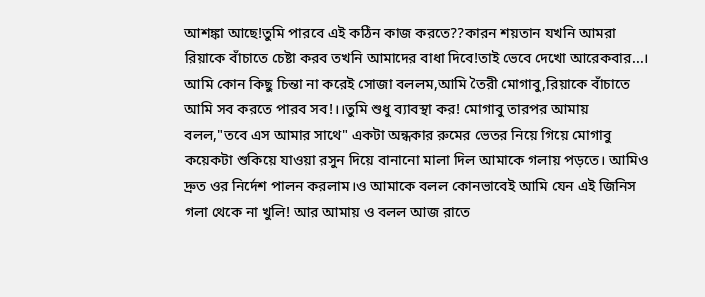আশঙ্কা আছে!তুমি পারবে এই কঠিন কাজ করতে??কারন শয়তান যখনি আমরা রিয়াকে বাঁচাতে চেষ্টা করব তখনি আমাদের বাধা দিবে!তাই ভেবে দেখো আরেকবার...। আমি কোন কিছু চিন্তা না করেই সোজা বললম,আমি তৈরী মোগাবু,রিয়াকে বাঁচাতে আমি সব করতে পারব সব!।।তুমি শুধু ব্যাবস্থা কর! মোগাবু তারপর আমায় বলল,"তবে এস আমার সাথে" একটা অন্ধকার রুমের ভেতর নিয়ে গিয়ে মোগাবু কয়েকটা শুকিয়ে যাওয়া রসুন দিয়ে বানানো মালা দিল আমাকে গলায় পড়তে। আমিও দ্রুত ওর নির্দেশ পালন করলাম।ও আমাকে বলল কোনভাবেই আমি যেন এই জিনিস গলা থেকে না খুলি! আর আমায় ও বলল আজ রাতে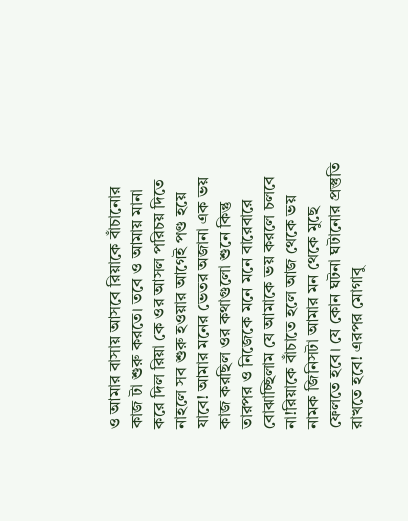ও আমার বাসায় আসবে রিয়াকে বাঁচানোর কাজ টা শুরু করতে। তবে ও আমায় মানা করে দিল রিয়া কে ওর আসল পরিচয় দিতে নাহলে সব শুরু হওয়ার আগেই পণ্ড হয়ে যাবে! আমার মনের ভেতর অজানা এক ভয় কাজ করছিল ওর কথাগুলো শুনে কিন্তু তারপর ও নিজেকে মনে মনে বারেবারে বোঝাচ্ছিলাম যে আমাকে ভয় করলে চলবে না!রিয়াকে বাঁচাতে হলে আজ থেকে ভয় নামক জিনিসটা আমার মন থেকে মুছে ফেলতে হবে। যে কোন ঘটনা ঘটানোর প্রস্তুতি রাখতে হবে! এরপর মোগাবু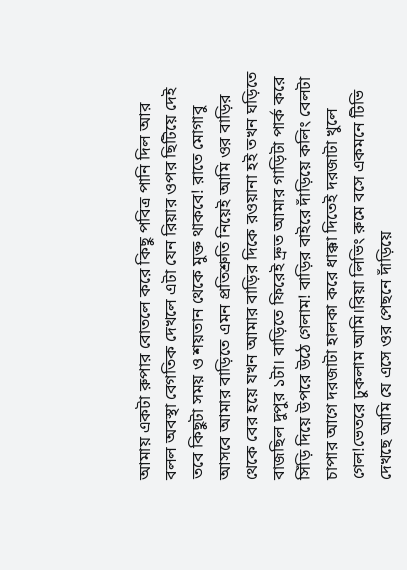আমায় একটা রুপার বোতলে করে কিছু পবিত্র পানি দিল আর বলল অবস্থা বেগতিক দেখলে এটা যেন রিয়ার ওপর ছিটিয়ে দেই তবে কিছুটা সময় ও শয়তান থেকে মুক্ত থাকবে! রাতে মোগাবু আসবে আমার বাড়িতে এমন প্রতিশ্রুতি নিয়েই আমি ওর বাড়ির থেকে বের হয়ে যখন আমার বাড়ির দিকে রওয়ানা হই তখন ঘড়িতে বাজছিল দুপুর ১টা। বাড়িতে ফিরেই দ্রুত আমার গাড়িটা পার্ক করে সিঁড়ি দিয়ে উপরে উঠে গেলাম! বাড়ির বাইরে দাঁড়িয়ে কলিং বেলটা চাপার আগে দরজাটা হালকা করে ধাক্কা দিতেই দরজাটা খুলে গেল!ভেতরে ঢুকলাম আমি।রিয়া লিভিং রুমে বসে একমনে টিভি দেখছে আমি যে এসে ওর পেছনে দাঁড়িয়ে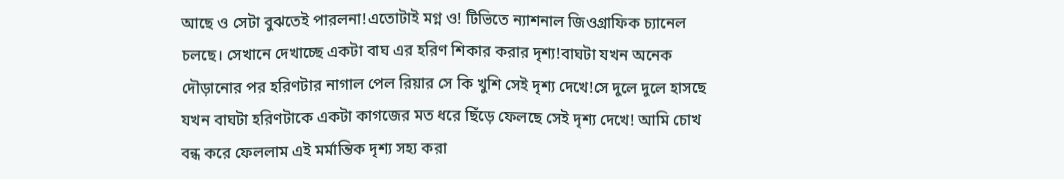আছে ও সেটা বুঝতেই পারলনা!এতোটাই মগ্ন ও! টিভিতে ন্যাশনাল জিওগ্রাফিক চ্যানেল চলছে। সেখানে দেখাচ্ছে একটা বাঘ এর হরিণ শিকার করার দৃশ্য!বাঘটা যখন অনেক দৌড়ানোর পর হরিণটার নাগাল পেল রিয়ার সে কি খুশি সেই দৃশ্য দেখে!সে দুলে দুলে হাসছে যখন বাঘটা হরিণটাকে একটা কাগজের মত ধরে ছিঁড়ে ফেলছে সেই দৃশ্য দেখে! আমি চোখ বন্ধ করে ফেললাম এই মর্মান্তিক দৃশ্য সহ্য করা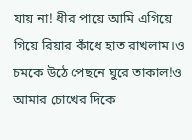যায় না! ধীর পায়ে আমি এগিয়ে গিয়ে রিয়ার কাঁধে হাত রাখলাম।ও চমকে উঠে পেছনে ঘুরে তাকাল!ও আমার চোখের দিকে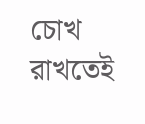চোখ রাখতেই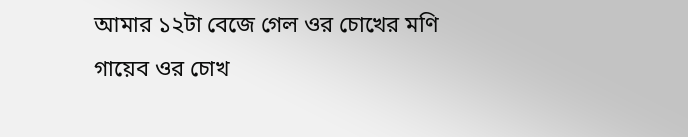আমার ১২টা বেজে গেল ওর চোখের মণি গায়েব ওর চোখ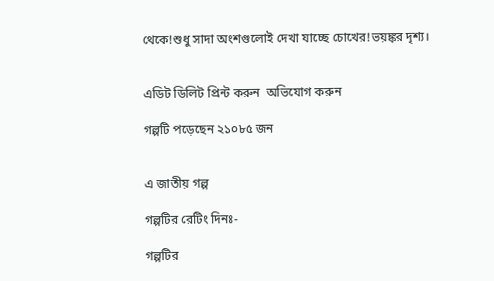থেকে!শুধু সাদা অংশগুলোই দেখা যাচ্ছে চোখের!ভয়ঙ্কর দৃশ্য।


এডিট ডিলিট প্রিন্ট করুন  অভিযোগ করুন

গল্পটি পড়েছেন ২১০৮৫ জন


এ জাতীয় গল্প

গল্পটির রেটিং দিনঃ-

গল্পটির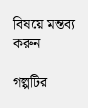বিষয়ে মন্তব্য করুন

গল্পটির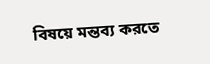বিষয়ে মন্তব্য করতে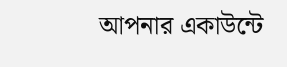আপনার একাউন্টে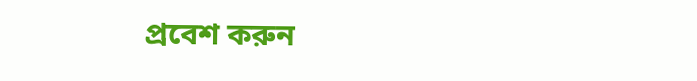প্রবেশ করুন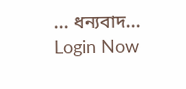... ধন্যবাদ... Login Now